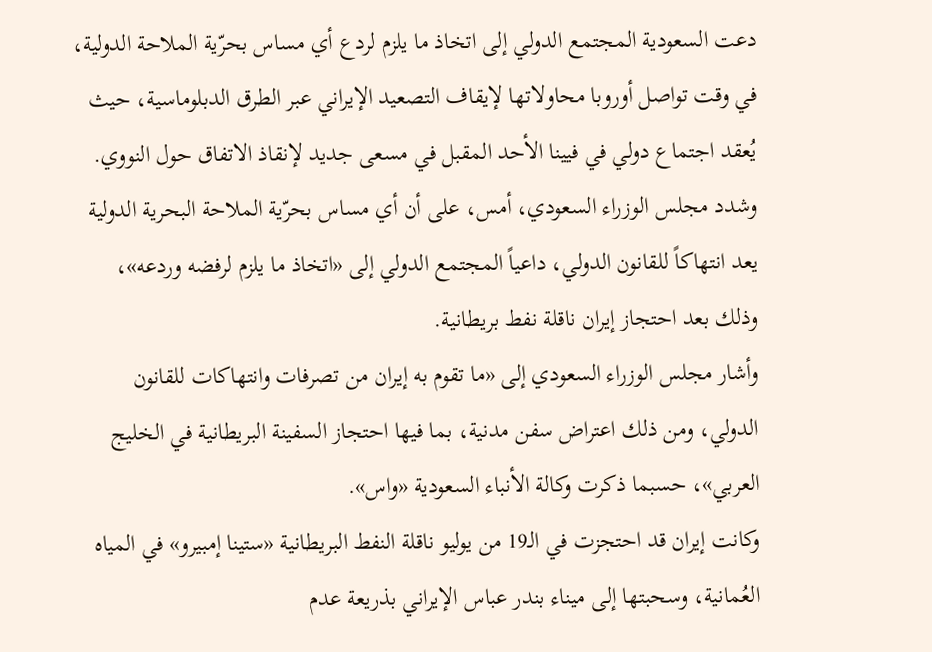دعت السعودية المجتمع الدولي إلى اتخاذ ما يلزم لردع أي مساس بحرّية الملاحة الدولية، في وقت تواصل أوروبا محاولاتها لإيقاف التصعيد الإيراني عبر الطرق الدبلوماسية، حيث يُعقد اجتماع دولي في فيينا الأحد المقبل في مسعى جديد لإنقاذ الاتفاق حول النووي.
وشدد مجلس الوزراء السعودي، أمس، على أن أي مساس بحرّية الملاحة البحرية الدولية يعد انتهاكاً للقانون الدولي، داعياً المجتمع الدولي إلى «اتخاذ ما يلزم لرفضه وردعه»، وذلك بعد احتجاز إيران ناقلة نفط بريطانية.
وأشار مجلس الوزراء السعودي إلى «ما تقوم به إيران من تصرفات وانتهاكات للقانون الدولي، ومن ذلك اعتراض سفن مدنية، بما فيها احتجاز السفينة البريطانية في الخليج العربي»، حسبما ذكرت وكالة الأنباء السعودية «واس».
وكانت إيران قد احتجزت في الـ19 من يوليو ناقلة النفط البريطانية «ستينا إمبيرو» في المياه العُمانية، وسحبتها إلى ميناء بندر عباس الإيراني بذريعة عدم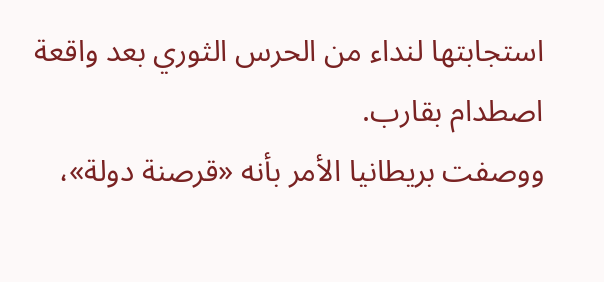استجابتها لنداء من الحرس الثوري بعد واقعة اصطدام بقارب.
ووصفت بريطانيا الأمر بأنه «قرصنة دولة»،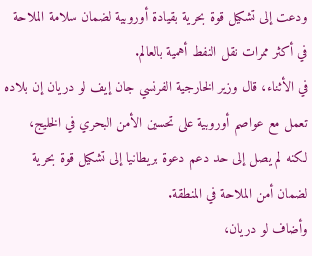ودعت إلى تشكيل قوة بحرية بقيادة أوروبية لضمان سلامة الملاحة في أكثر ممرات نقل النفط أهمية بالعالم.
في الأثناء، قال وزير الخارجية الفرنسي جان إيف لو دريان إن بلاده تعمل مع عواصم أوروبية على تحسين الأمن البحري في الخليج، لكنه لم يصل إلى حد دعم دعوة بريطانيا إلى تشكيل قوة بحرية لضمان أمن الملاحة في المنطقة.
وأضاف لو دريان،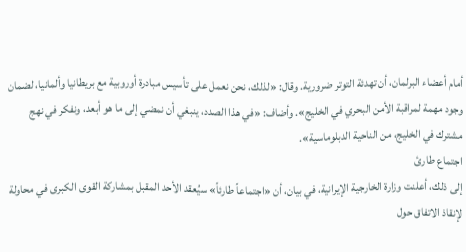أمام أعضاء البرلمان، أن تهدئة التوتر ضرورية. وقال: «لذلك، نحن نعمل على تأسيس مبادرة أوروبية مع بريطانيا وألمانيا، لضمان وجود مهمة لمراقبة الأمن البحري في الخليج». وأضاف: «في هذا الصدد، ينبغي أن نمضي إلى ما هو أبعد، ونفكر في نهج مشترك في الخليج، من الناحية الدبلوماسية».
اجتماع طارئ
إلى ذلك، أعلنت وزارة الخارجية الإيرانية، في بيان، أن «اجتماعاً طارئاً» سيُعقد الأحد المقبل بمشاركة القوى الكبرى في محاولة لإنقاذ الاتفاق حول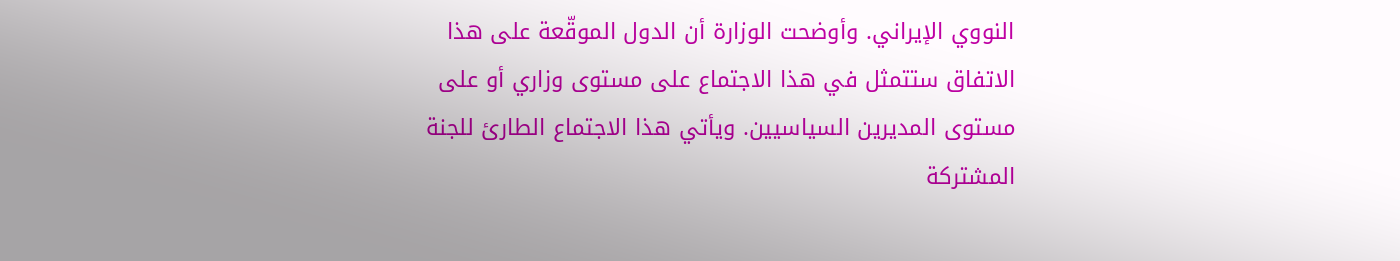النووي الإيراني. وأوضحت الوزارة أن الدول الموقّعة على هذا الاتفاق ستتمثل في هذا الاجتماع على مستوى وزاري أو على مستوى المديرين السياسيين. ويأتي هذا الاجتماع الطارئ للجنة المشتركة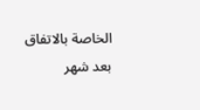الخاصة بالاتفاق بعد شهر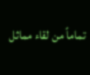تماماً من لقاء مماثل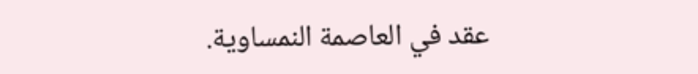عقد في العاصمة النمساوية.